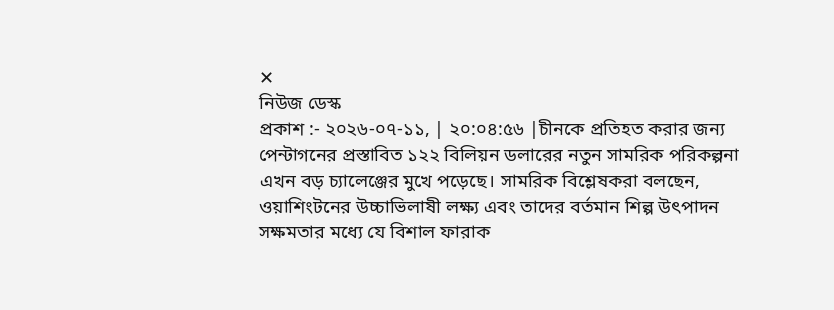✕
নিউজ ডেস্ক
প্রকাশ :- ২০২৬-০৭-১১, | ২০:০৪:৫৬ |চীনকে প্রতিহত করার জন্য পেন্টাগনের প্রস্তাবিত ১২২ বিলিয়ন ডলারের নতুন সামরিক পরিকল্পনা এখন বড় চ্যালেঞ্জের মুখে পড়েছে। সামরিক বিশ্লেষকরা বলছেন, ওয়াশিংটনের উচ্চাভিলাষী লক্ষ্য এবং তাদের বর্তমান শিল্প উৎপাদন সক্ষমতার মধ্যে যে বিশাল ফারাক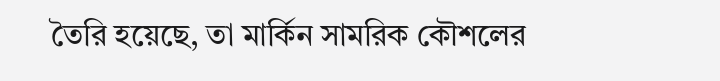তৈরি হয়েছে, তা মার্কিন সামরিক কৌশলের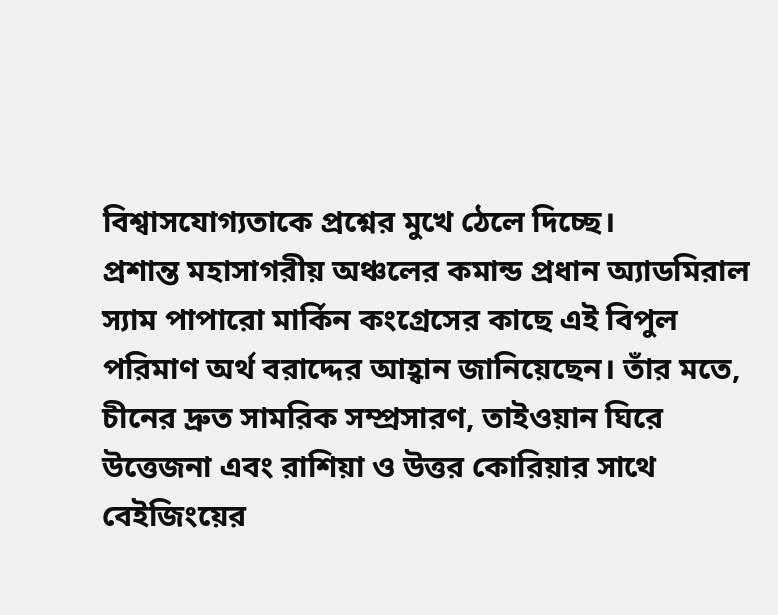বিশ্বাসযোগ্যতাকে প্রশ্নের মুখে ঠেলে দিচ্ছে।
প্রশান্ত মহাসাগরীয় অঞ্চলের কমান্ড প্রধান অ্যাডমিরাল স্যাম পাপারো মার্কিন কংগ্রেসের কাছে এই বিপুল পরিমাণ অর্থ বরাদ্দের আহ্বান জানিয়েছেন। তাঁর মতে, চীনের দ্রুত সামরিক সম্প্রসারণ, তাইওয়ান ঘিরে উত্তেজনা এবং রাশিয়া ও উত্তর কোরিয়ার সাথে বেইজিংয়ের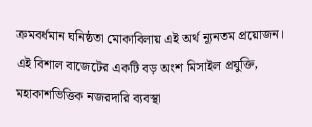ক্রমবর্ধমান ঘনিষ্ঠতা মোকাবিলায় এই অর্থ ন্যূনতম প্রয়োজন।
এই বিশাল বাজেটের একটি বড় অংশ মিসাইল প্রযুক্তি, মহাকাশভিত্তিক নজরদারি ব্যবস্থা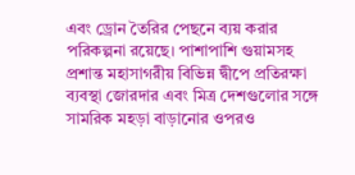এবং ড্রোন তৈরির পেছনে ব্যয় করার পরিকল্পনা রয়েছে। পাশাপাশি গুয়ামসহ প্রশান্ত মহাসাগরীয় বিভিন্ন দ্বীপে প্রতিরক্ষা ব্যবস্থা জোরদার এবং মিত্র দেশগুলোর সঙ্গে সামরিক মহড়া বাড়ানোর ওপরও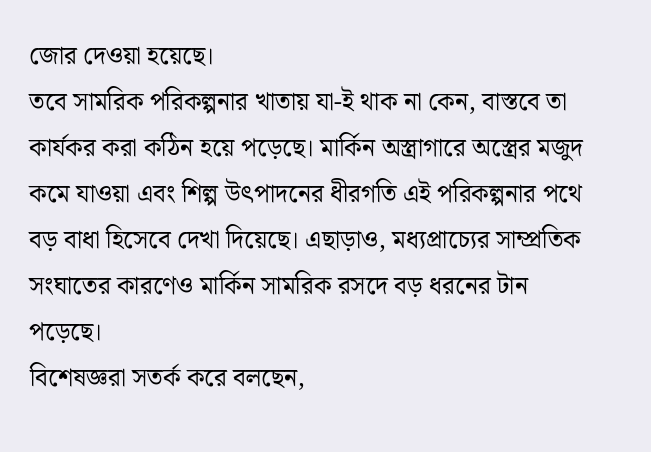জোর দেওয়া হয়েছে।
তবে সামরিক পরিকল্পনার খাতায় যা-ই থাক না কেন, বাস্তবে তা কার্যকর করা কঠিন হয়ে পড়েছে। মার্কিন অস্ত্রাগারে অস্ত্রের মজুদ কমে যাওয়া এবং শিল্প উৎপাদনের ধীরগতি এই পরিকল্পনার পথে বড় বাধা হিসেবে দেখা দিয়েছে। এছাড়াও, মধ্যপ্রাচ্যের সাম্প্রতিক সংঘাতের কারণেও মার্কিন সামরিক রসদে বড় ধরনের টান পড়েছে।
বিশেষজ্ঞরা সতর্ক করে বলছেন,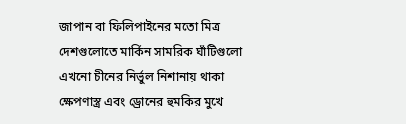জাপান বা ফিলিপাইনের মতো মিত্র দেশগুলোতে মার্কিন সামরিক ঘাঁটিগুলো এখনো চীনের নির্ভুল নিশানায় থাকা ক্ষেপণাস্ত্র এবং ড্রোনের হুমকির মুখে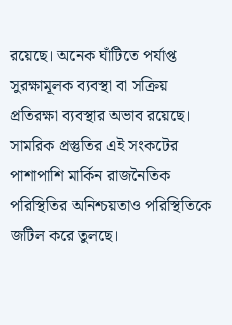রয়েছে। অনেক ঘাঁটিতে পর্যাপ্ত সুরক্ষামূলক ব্যবস্থা বা সক্রিয় প্রতিরক্ষা ব্যবস্থার অভাব রয়েছে। সামরিক প্রস্তুতির এই সংকটের পাশাপাশি মার্কিন রাজনৈতিক পরিস্থিতির অনিশ্চয়তাও পরিস্থিতিকে জটিল করে তুলছে।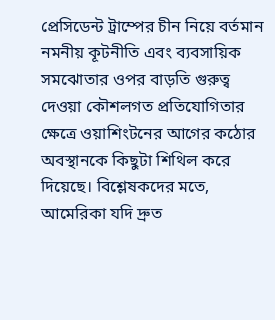প্রেসিডেন্ট ট্রাম্পের চীন নিয়ে বর্তমান নমনীয় কূটনীতি এবং ব্যবসায়িক সমঝোতার ওপর বাড়তি গুরুত্ব দেওয়া কৌশলগত প্রতিযোগিতার ক্ষেত্রে ওয়াশিংটনের আগের কঠোর অবস্থানকে কিছুটা শিথিল করে দিয়েছে। বিশ্লেষকদের মতে, আমেরিকা যদি দ্রুত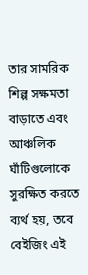তার সামরিক শিল্প সক্ষমতা বাড়াতে এবং আঞ্চলিক ঘাঁটিগুলোকে সুরক্ষিত করতে ব্যর্থ হয়, তবে বেইজিং এই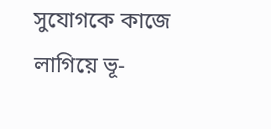সুযোগকে কাজে লাগিয়ে ভূ-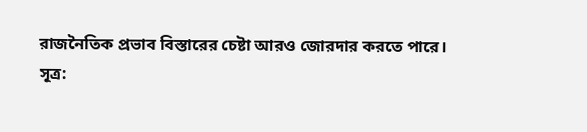রাজনৈতিক প্রভাব বিস্তারের চেষ্টা আরও জোরদার করতে পারে।
সূত্র: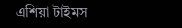এশিয়া টাইমস